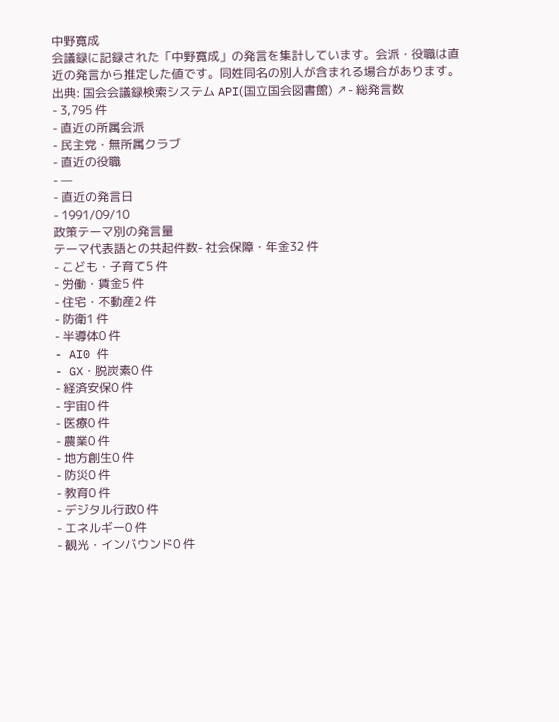中野寛成
会議録に記録された「中野寛成」の発言を集計しています。会派・役職は直近の発言から推定した値です。同姓同名の別人が含まれる場合があります。
出典: 国会会議録検索システム API(国立国会図書館) ↗- 総発言数
- 3,795 件
- 直近の所属会派
- 民主党・無所属クラブ
- 直近の役職
- —
- 直近の発言日
- 1991/09/10
政策テーマ別の発言量
テーマ代表語との共起件数- 社会保障・年金32 件
- こども・子育て5 件
- 労働・賃金5 件
- 住宅・不動産2 件
- 防衛1 件
- 半導体0 件
- AI0 件
- GX・脱炭素0 件
- 経済安保0 件
- 宇宙0 件
- 医療0 件
- 農業0 件
- 地方創生0 件
- 防災0 件
- 教育0 件
- デジタル行政0 件
- エネルギー0 件
- 観光・インバウンド0 件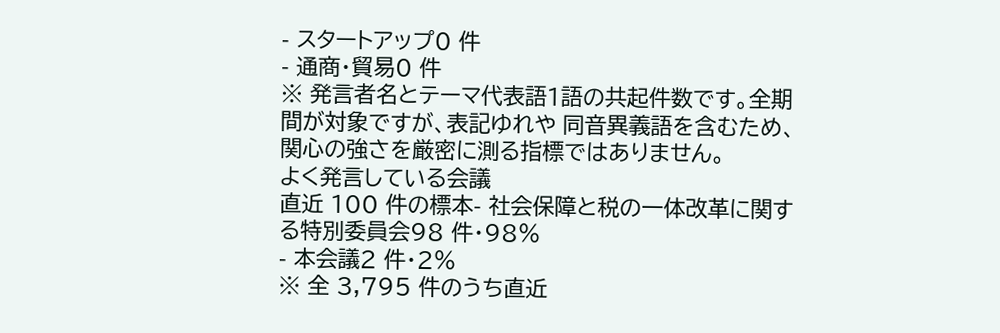- スタートアップ0 件
- 通商・貿易0 件
※ 発言者名とテーマ代表語1語の共起件数です。全期間が対象ですが、表記ゆれや 同音異義語を含むため、関心の強さを厳密に測る指標ではありません。
よく発言している会議
直近 100 件の標本- 社会保障と税の一体改革に関する特別委員会98 件・98%
- 本会議2 件・2%
※ 全 3,795 件のうち直近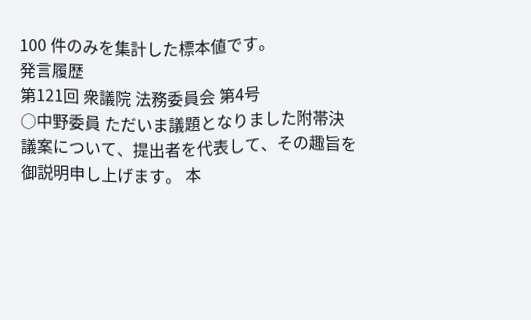100 件のみを集計した標本値です。
発言履歴
第121回 衆議院 法務委員会 第4号
○中野委員 ただいま議題となりました附帯決議案について、提出者を代表して、その趣旨を御説明申し上げます。 本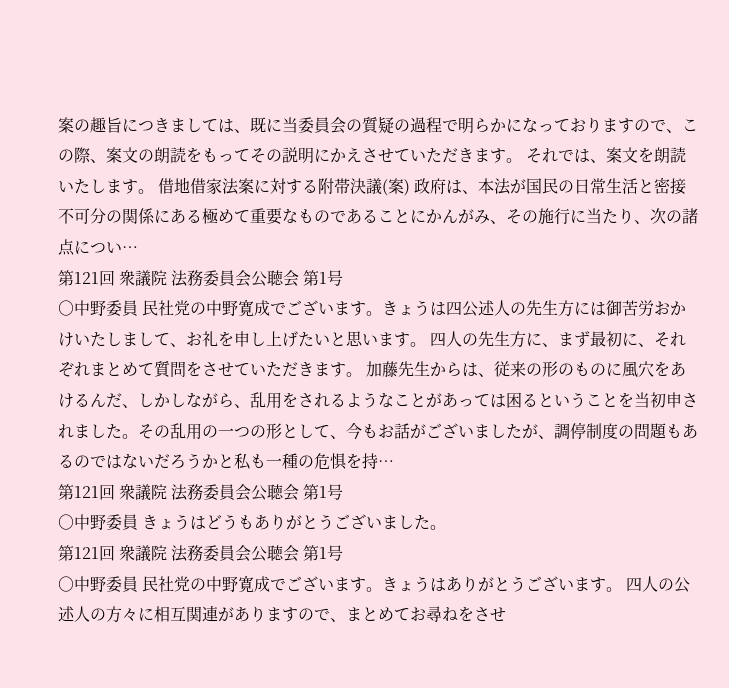案の趣旨につきましては、既に当委員会の質疑の過程で明らかになっておりますので、この際、案文の朗読をもってその説明にかえさせていただきます。 それでは、案文を朗読いたします。 借地借家法案に対する附帯決議(案) 政府は、本法が国民の日常生活と密接不可分の関係にある極めて重要なものであることにかんがみ、その施行に当たり、次の諸点につい…
第121回 衆議院 法務委員会公聴会 第1号
○中野委員 民社党の中野寛成でございます。きょうは四公述人の先生方には御苦労おかけいたしまして、お礼を申し上げたいと思います。 四人の先生方に、まず最初に、それぞれまとめて質問をさせていただきます。 加藤先生からは、従来の形のものに風穴をあけるんだ、しかしながら、乱用をされるようなことがあっては困るということを当初申されました。その乱用の一つの形として、今もお話がございましたが、調停制度の問題もあるのではないだろうかと私も一種の危惧を持…
第121回 衆議院 法務委員会公聴会 第1号
○中野委員 きょうはどうもありがとうございました。
第121回 衆議院 法務委員会公聴会 第1号
○中野委員 民社党の中野寛成でございます。きょうはありがとうございます。 四人の公述人の方々に相互関連がありますので、まとめてお尋ねをさせ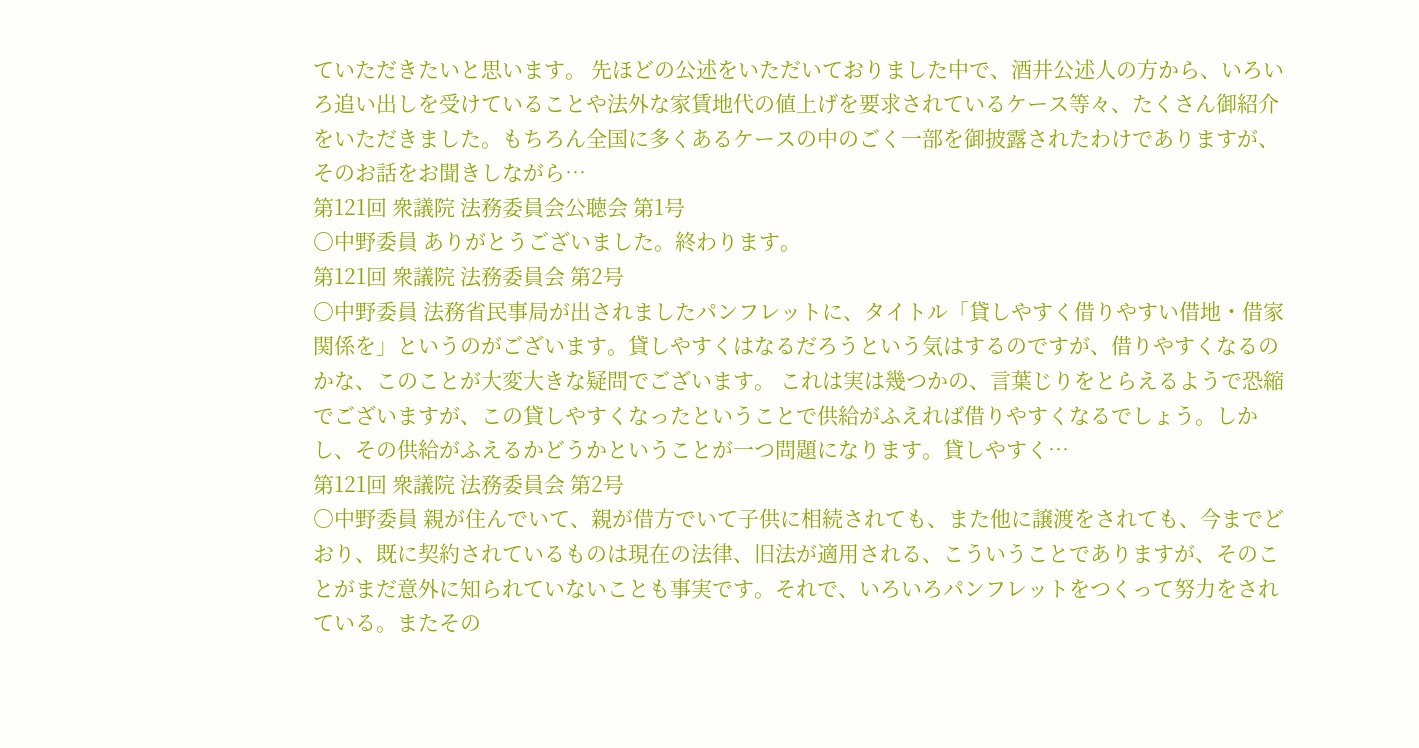ていただきたいと思います。 先ほどの公述をいただいておりました中で、酒井公述人の方から、いろいろ追い出しを受けていることや法外な家賃地代の値上げを要求されているケース等々、たくさん御紹介をいただきました。もちろん全国に多くあるケースの中のごく一部を御披露されたわけでありますが、そのお話をお聞きしながら…
第121回 衆議院 法務委員会公聴会 第1号
○中野委員 ありがとうございました。終わります。
第121回 衆議院 法務委員会 第2号
○中野委員 法務省民事局が出されましたパンフレットに、タイトル「貸しやすく借りやすい借地・借家関係を」というのがございます。貸しやすくはなるだろうという気はするのですが、借りやすくなるのかな、このことが大変大きな疑問でございます。 これは実は幾つかの、言葉じりをとらえるようで恐縮でございますが、この貸しやすくなったということで供給がふえれば借りやすくなるでしょう。しかし、その供給がふえるかどうかということが一つ問題になります。貸しやすく…
第121回 衆議院 法務委員会 第2号
○中野委員 親が住んでいて、親が借方でいて子供に相続されても、また他に譲渡をされても、今までどおり、既に契約されているものは現在の法律、旧法が適用される、こういうことでありますが、そのことがまだ意外に知られていないことも事実です。それで、いろいろパンフレットをつくって努力をされている。またその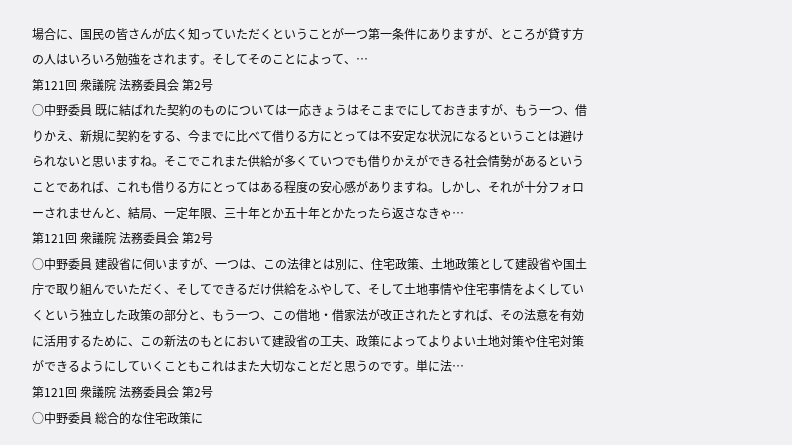場合に、国民の皆さんが広く知っていただくということが一つ第一条件にありますが、ところが貸す方の人はいろいろ勉強をされます。そしてそのことによって、…
第121回 衆議院 法務委員会 第2号
○中野委員 既に結ばれた契約のものについては一応きょうはそこまでにしておきますが、もう一つ、借りかえ、新規に契約をする、今までに比べて借りる方にとっては不安定な状況になるということは避けられないと思いますね。そこでこれまた供給が多くていつでも借りかえができる社会情勢があるということであれば、これも借りる方にとってはある程度の安心感がありますね。しかし、それが十分フォローされませんと、結局、一定年限、三十年とか五十年とかたったら返さなきゃ…
第121回 衆議院 法務委員会 第2号
○中野委員 建設省に伺いますが、一つは、この法律とは別に、住宅政策、土地政策として建設省や国土庁で取り組んでいただく、そしてできるだけ供給をふやして、そして土地事情や住宅事情をよくしていくという独立した政策の部分と、もう一つ、この借地・借家法が改正されたとすれば、その法意を有効に活用するために、この新法のもとにおいて建設省の工夫、政策によってよりよい土地対策や住宅対策ができるようにしていくこともこれはまた大切なことだと思うのです。単に法…
第121回 衆議院 法務委員会 第2号
○中野委員 総合的な住宅政策に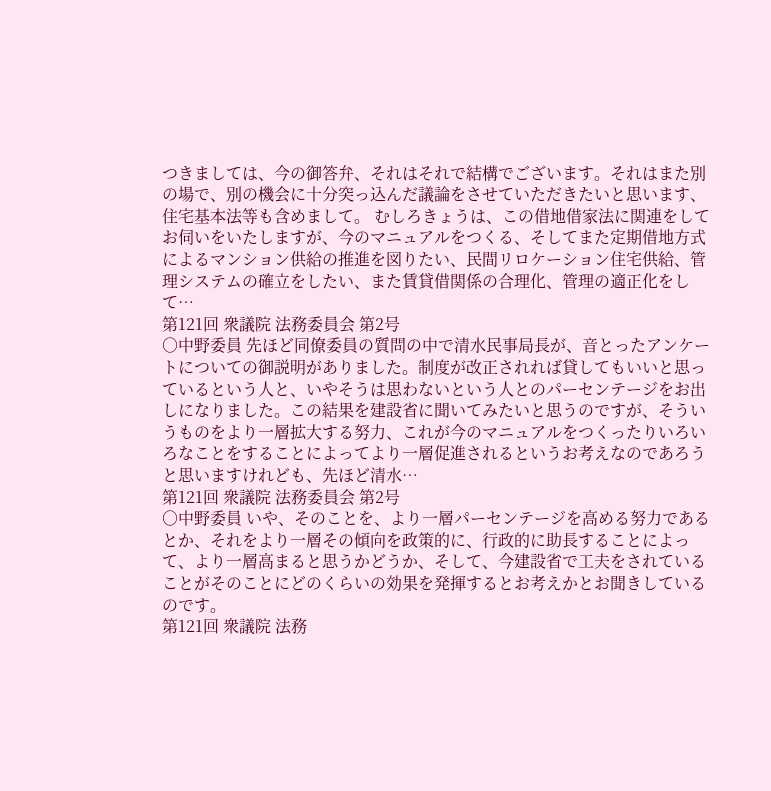つきましては、今の御答弁、それはそれで結構でございます。それはまた別の場で、別の機会に十分突っ込んだ議論をさせていただきたいと思います、住宅基本法等も含めまして。 むしろきょうは、この借地借家法に関連をしてお伺いをいたしますが、今のマニュアルをつくる、そしてまた定期借地方式によるマンション供給の推進を図りたい、民間リロケーション住宅供給、管理システムの確立をしたい、また賃貸借関係の合理化、管理の適正化をして…
第121回 衆議院 法務委員会 第2号
○中野委員 先ほど同僚委員の質問の中で清水民事局長が、音とったアンケートについての御説明がありました。制度が改正されれば貸してもいいと思っているという人と、いやそうは思わないという人とのパーセンテージをお出しになりました。この結果を建設省に聞いてみたいと思うのですが、そういうものをより一層拡大する努力、これが今のマニュアルをつくったりいろいろなことをすることによってより一層促進されるというお考えなのであろうと思いますけれども、先ほど清水…
第121回 衆議院 法務委員会 第2号
○中野委員 いや、そのことを、より一層パーセンテージを高める努力であるとか、それをより一層その傾向を政策的に、行政的に助長することによって、より一層高まると思うかどうか、そして、今建設省で工夫をされていることがそのことにどのくらいの効果を発揮するとお考えかとお聞きしているのです。
第121回 衆議院 法務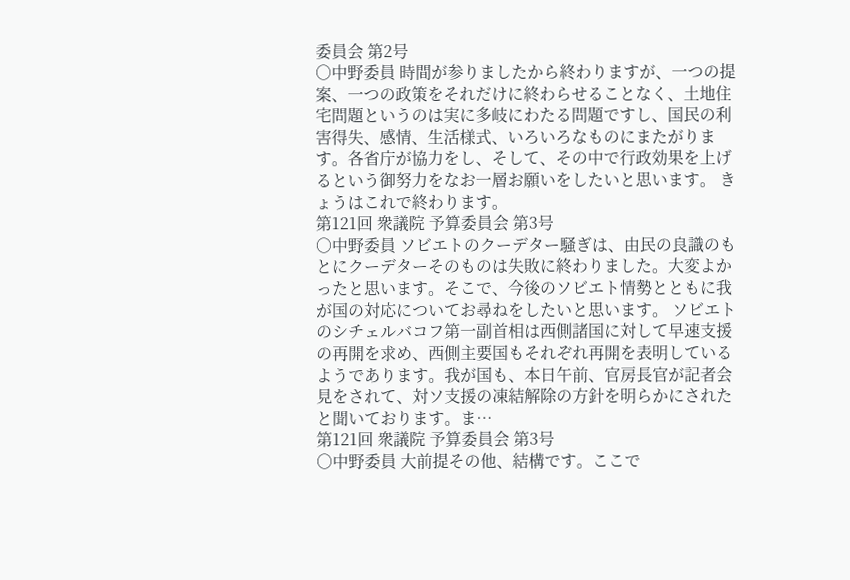委員会 第2号
○中野委員 時間が参りましたから終わりますが、一つの提案、一つの政策をそれだけに終わらせることなく、土地住宅問題というのは実に多岐にわたる問題ですし、国民の利害得失、感情、生活様式、いろいろなものにまたがります。各省庁が協力をし、そして、その中で行政効果を上げるという御努力をなお一層お願いをしたいと思います。 きょうはこれで終わります。
第121回 衆議院 予算委員会 第3号
○中野委員 ソビエトのクーデター騒ぎは、由民の良識のもとにクーデターそのものは失敗に終わりました。大変よかったと思います。そこで、今後のソビエト情勢とともに我が国の対応についてお尋ねをしたいと思います。 ソビエトのシチェルバコフ第一副首相は西側諸国に対して早速支援の再開を求め、西側主要国もそれぞれ再開を表明しているようであります。我が国も、本日午前、官房長官が記者会見をされて、対ソ支援の凍結解除の方針を明らかにされたと聞いております。ま…
第121回 衆議院 予算委員会 第3号
○中野委員 大前提その他、結構です。ここで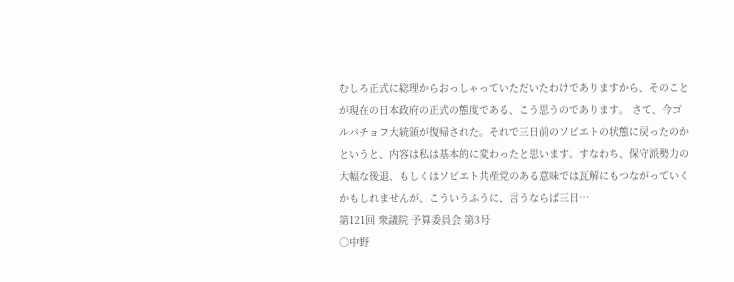むしろ正式に総理からおっしゃっていただいたわけでありますから、そのことが現在の日本政府の正式の態度である、こう思うのであります。 さて、今ゴルバチョフ大統領が復帰された。それで三日前のソビエトの状態に戻ったのかというと、内容は私は基本的に変わったと思います。すなわち、保守派勢力の大幅な後退、もしくはソビエト共産党のある意味では瓦解にもつながっていくかもしれませんが、こういうふうに、言うならば三日…
第121回 衆議院 予算委員会 第3号
○中野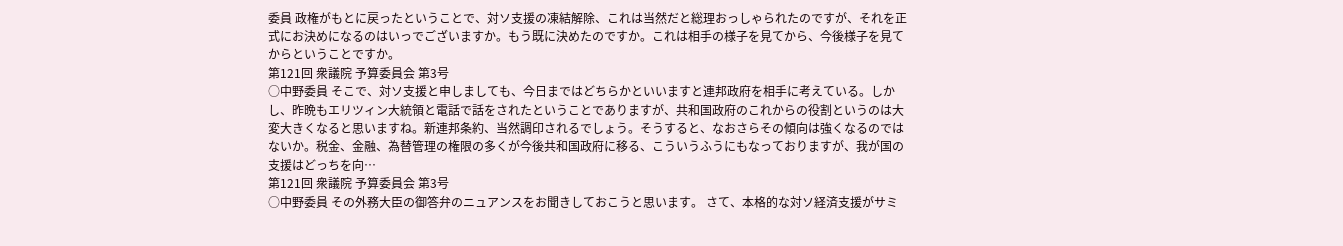委員 政権がもとに戻ったということで、対ソ支援の凍結解除、これは当然だと総理おっしゃられたのですが、それを正式にお決めになるのはいっでございますか。もう既に決めたのですか。これは相手の様子を見てから、今後様子を見てからということですか。
第121回 衆議院 予算委員会 第3号
○中野委員 そこで、対ソ支援と申しましても、今日まではどちらかといいますと連邦政府を相手に考えている。しかし、昨晩もエリツィン大統領と電話で話をされたということでありますが、共和国政府のこれからの役割というのは大変大きくなると思いますね。新連邦条約、当然調印されるでしょう。そうすると、なおさらその傾向は強くなるのではないか。税金、金融、為替管理の権限の多くが今後共和国政府に移る、こういうふうにもなっておりますが、我が国の支援はどっちを向…
第121回 衆議院 予算委員会 第3号
○中野委員 その外務大臣の御答弁のニュアンスをお聞きしておこうと思います。 さて、本格的な対ソ経済支援がサミ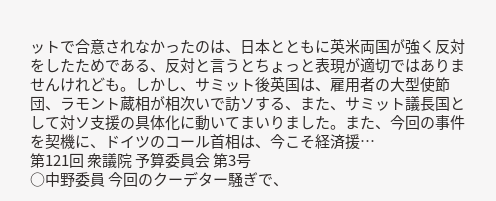ットで合意されなかったのは、日本とともに英米両国が強く反対をしたためである、反対と言うとちょっと表現が適切ではありませんけれども。しかし、サミット後英国は、雇用者の大型使節団、ラモント蔵相が相次いで訪ソする、また、サミット議長国として対ソ支援の具体化に動いてまいりました。また、今回の事件を契機に、ドイツのコール首相は、今こそ経済援…
第121回 衆議院 予算委員会 第3号
○中野委員 今回のクーデター騒ぎで、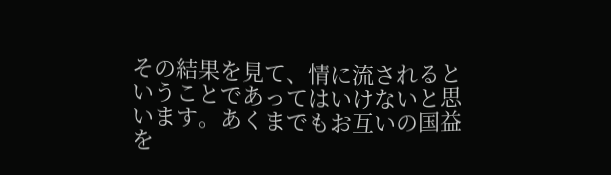その結果を見て、情に流されるということであってはいけないと思います。あくまでもお互いの国益を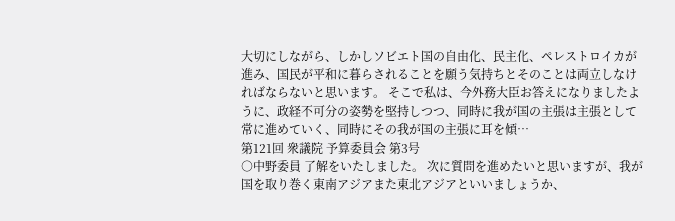大切にしながら、しかしソビエト国の自由化、民主化、ペレストロイカが進み、国民が平和に暮らされることを願う気持ちとそのことは両立しなければならないと思います。 そこで私は、今外務大臣お答えになりましたように、政経不可分の姿勢を堅持しつつ、同時に我が国の主張は主張として常に進めていく、同時にその我が国の主張に耳を傾…
第121回 衆議院 予算委員会 第3号
○中野委員 了解をいたしました。 次に質問を進めたいと思いますが、我が国を取り巻く東南アジアまた東北アジアといいましょうか、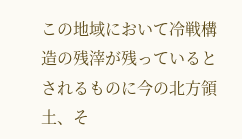この地域において冷戦構造の残滓が残っているとされるものに今の北方領土、そ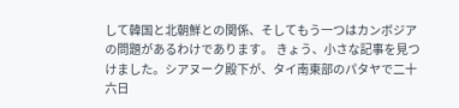して韓国と北朝鮮との関係、そしてもう一つはカンボジアの問題があるわけであります。 きょう、小さな記事を見つけました。シアヌーク殿下が、タイ南東部のパタヤで二十六日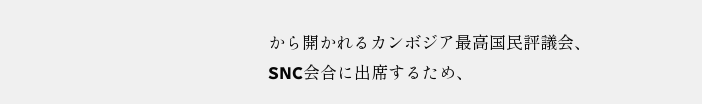から開かれるカンボジア最高国民評議会、SNC会合に出席するため、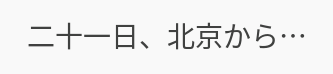二十一日、北京から…